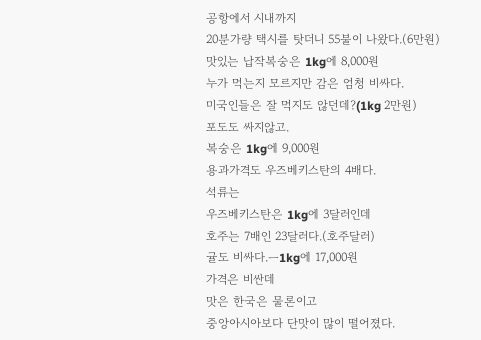공항에서 시내까지
20분가량 택시를 탓더니 55불이 나왔다.(6만원)
맛있는 납작복숭은 1kg에 8,000원
누가 먹는지 모르지만 감은 엄청 비싸다.
미국인들은 잘 먹지도 않던데?(1kg 2만원)
포도도 싸지않고.
복숭은 1kg에 9,000원
용과가격도 우즈베키스탄의 4배다.
석류는
우즈베키스탄은 1kg에 3달러인데
호주는 7배인 23달러다.(호주달러)
귤도 비싸다.ㅡ1kg에 17,000원
가격은 비싼데
맛은 한국은 물론이고
중앙아시아보다 단맛이 많이 떨어졌다.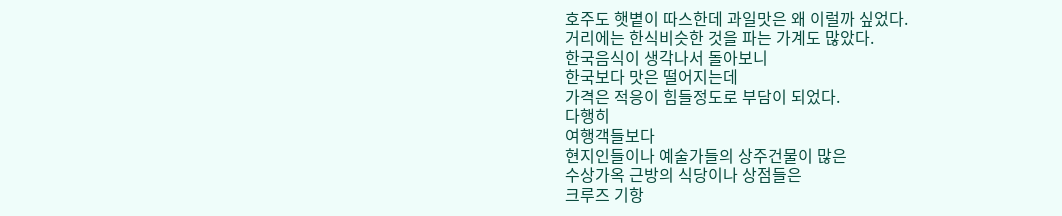호주도 햇볕이 따스한데 과일맛은 왜 이럴까 싶었다.
거리에는 한식비슷한 것을 파는 가계도 많았다.
한국음식이 생각나서 돌아보니
한국보다 맛은 떨어지는데
가격은 적응이 힘들정도로 부담이 되었다.
다행히
여행객들보다
현지인들이나 예술가들의 상주건물이 많은
수상가옥 근방의 식당이나 상점들은
크루즈 기항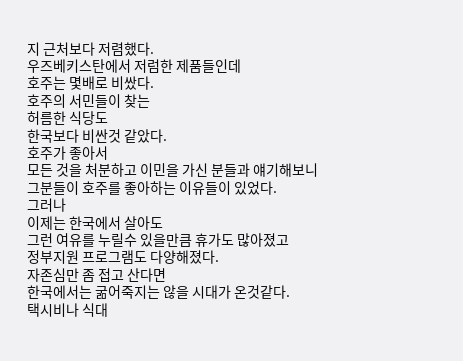지 근처보다 저렴했다.
우즈베키스탄에서 저럼한 제품들인데
호주는 몇배로 비쌌다.
호주의 서민들이 찾는
허름한 식당도
한국보다 비싼것 같았다.
호주가 좋아서
모든 것을 처분하고 이민을 가신 분들과 얘기해보니
그분들이 호주를 좋아하는 이유들이 있었다.
그러나
이제는 한국에서 살아도
그런 여유를 누릴수 있을만큼 휴가도 많아졌고
정부지원 프로그램도 다양해졌다.
자존심만 좀 접고 산다면
한국에서는 굶어죽지는 않을 시대가 온것같다.
택시비나 식대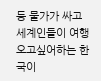등 물가가 싸고
세계인들이 여행오고싶어하는 한국이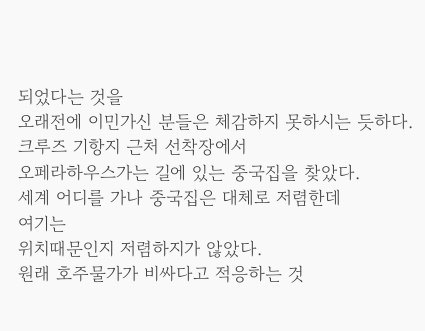되었다는 것을
오래전에 이민가신 분들은 체감하지 못하시는 듯하다.
크루즈 기항지 근처 선착장에서
오페라하우스가는 길에 있는 중국집을 찾았다.
세계 어디를 가나 중국집은 대체로 저렴한데
여기는
위치때문인지 저렴하지가 않았다.
원래 호주물가가 비싸다고 적응하는 것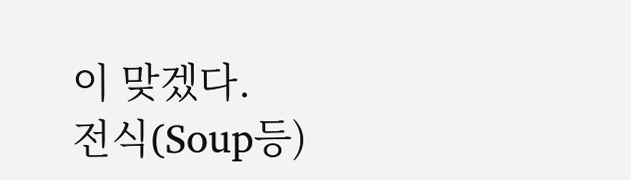이 맞겠다.
전식(Soup등)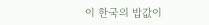이 한국의 밥값이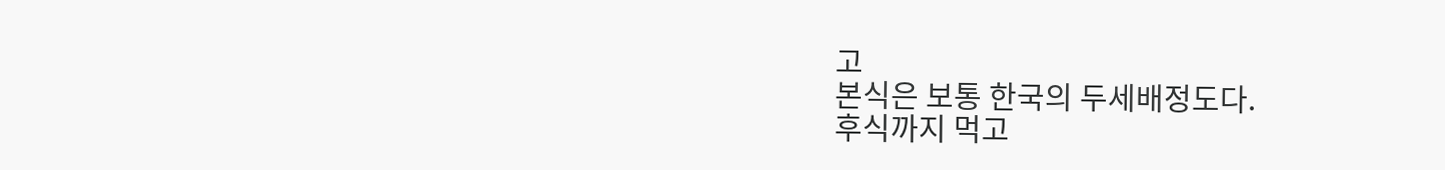고
본식은 보통 한국의 두세배정도다.
후식까지 먹고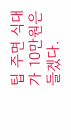팁 주면 식대가 10만원은 들겠다.